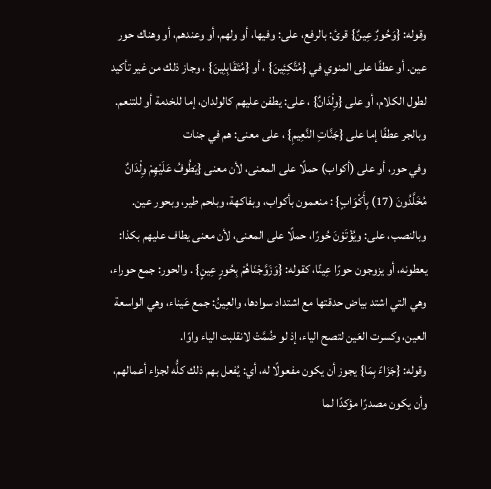وقوله: {وَحُورٌ عِينٌ} قرئ: بالرفع، على: وفيها، أو ولهم، أو وعندهم، أو وهناك حور عين. أو عطفًا على المنوي في {مُتَّكِئِينَ} ، أو {مُتَقَابِلِينَ} ، وجاز ذلك من غير تأكيد لطول الكلام، أو على {وِلْدَانٌ} ، على: يطفن عليهم كالولدان، إما للخدمة أو للتنعم.
وبالجر عطفًا إما على {جَنَّاتِ النَّعِيمِ} ، على معنى: هم في جنات
وفي حور، أو على (أكواب) حملًا على المعنى، لأن معنى {يَطُوفُ عَلَيْهِمْ وِلْدَانٌ مُخَلَّدُونَ (17) بِأَكْوَابٍ} : منعمون بأكواب، وبفاكهة، وبلحم طير، وبحور عين.
وبالنصب، على: ويُؤْتَوْنَ حُورًا، حملًا على المعنى، لأن معنى يطاف عليهم بكذا: يعطونه، أو يزوجون حورًا عِينًا، كقوله: {وَزَوَّجْنَاهُمْ بِحُورٍ عِينٍ} . والحور: جمع حوراء، وهي التي اشتد بياض حدقتها مع اشتداد سوادها، والعِينُ: جمع عَيناء، وهي الواسعة العين، وكسرت العَين لتصح الياء، إذ لو ضُمَّتْ لانقلبت الياء واوًا.
وقوله: {جَزَاءً بِمَا} يجوز أن يكون مفعولًا له، أي: يُفعل بهم ذلك كلُّه لجزاء أعمالهم، وأن يكون مصدرًا مؤكدًا لما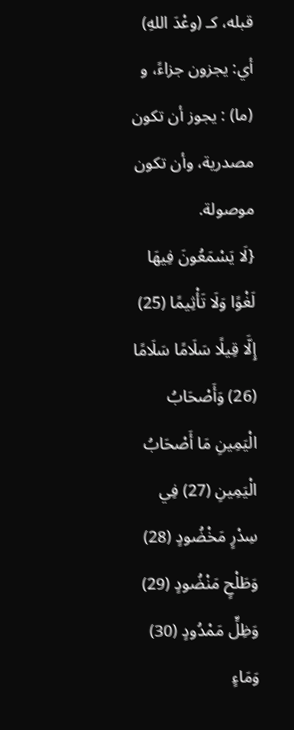قبله، كـ (وعْدَ اللهِ) أي: يجزون جزاءً، و (ما) : يجوز أن تكون مصدرية، وأن تكون موصولة.
{لَا يَسْمَعُونَ فِيهَا لَغْوًا وَلَا تَأْثِيمًا (25) إِلَّا قِيلًا سَلَامًا سَلَامًا (26) وَأَصْحَابُ الْيَمِينِ مَا أَصْحَابُ الْيَمِينِ (27) فِي سِدْرٍ مَخْضُودٍ (28) وَطَلْحٍ مَنْضُودٍ (29) وَظِلٍّ مَمْدُودٍ (30) وَمَاءٍ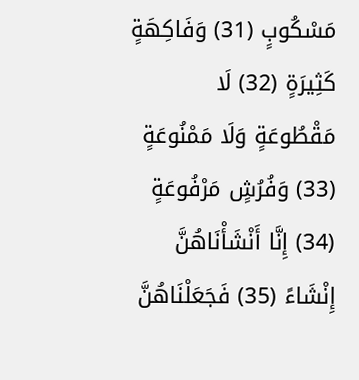مَسْكُوبٍ (31) وَفَاكِهَةٍ كَثِيرَةٍ (32) لَا مَقْطُوعَةٍ وَلَا مَمْنُوعَةٍ (33) وَفُرُشٍ مَرْفُوعَةٍ (34) إِنَّا أَنْشَأْنَاهُنَّ إِنْشَاءً (35) فَجَعَلْنَاهُنَّ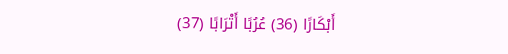أَبْكَارًا (36) عُرُبًا أَتْرَابًا (37)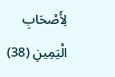لِأَصْحَابِ الْيَمِينِ (38)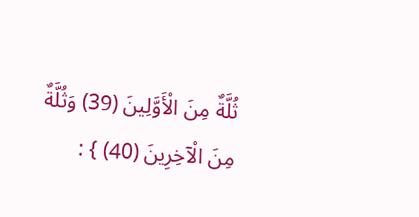ثُلَّةٌ مِنَ الْأَوَّلِينَ (39) وَثُلَّةٌ مِنَ الْآخِرِينَ (40) } :